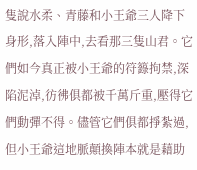隻說水柔、青藤和小王爺三人降下身形,落入陣中,去看那三隻山君。它們如今真正被小王爺的符籙拘禁,深陷泥淖,彷彿俱都被千萬斤重,壓得它們動彈不得。儘管它們俱都掙紮過,但小王爺這地脈顛換陣本就是藉助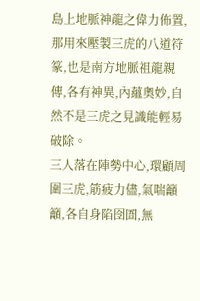島上地脈神龍之偉力佈置,那用來壓製三虎的八道符篆,也是南方地脈祖龍親傳,各有神異,內蘊奧妙,自然不是三虎之見識能輕易破除。
三人落在陣勢中心,環顧周圍三虎,筋疲力儘,氣喘籲籲,各自身陷囹圄,無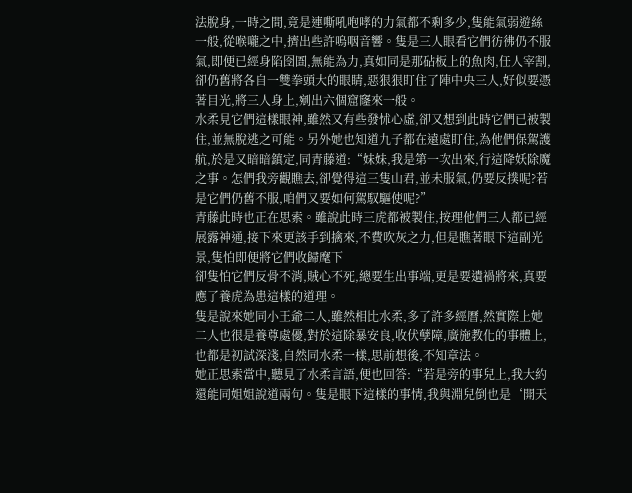法脫身,一時之間,竟是連嘶吼咆哮的力氣都不剩多少,隻能氣弱遊絲一般,從喉嚨之中,擠出些許嗚咽音響。隻是三人眼看它們彷彿仍不服氣,即便已經身陷囹圄,無能為力,真如同是那砧板上的魚肉,任人宰割,卻仍舊將各自一雙拳頭大的眼睛,惡狠狠盯住了陣中央三人,好似要憑著目光,將三人身上,剜出六個窟窿來一般。
水柔見它們這樣眼神,雖然又有些發怵心虛,卻又想到此時它們已被製住,並無脫逃之可能。另外她也知道九子都在遠處盯住,為他們保駕護航,於是又暗暗鎮定,同青藤道:“妹妹,我是第一次出來,行這降妖除魔之事。怎們我旁觀瞧去,卻覺得這三隻山君,並未服氣,仍要反撲呢?若是它們仍舊不服,咱們又要如何駕馭驅使呢?”
青藤此時也正在思索。雖說此時三虎都被製住,按理他們三人都已經展露神通,接下來更該手到擒來,不費吹灰之力,但是瞧著眼下這副光景,隻怕即便將它們收歸麾下
卻隻怕它們反骨不消,賊心不死,總要生出事端,更是要遺禍將來,真要應了養虎為患這樣的道理。
隻是說來她同小王爺二人,雖然相比水柔,多了許多經曆,然實際上她二人也很是養尊處優,對於這除暴安良,收伏孽障,廣施教化的事體上,也都是初試深淺,自然同水柔一樣,思前想後,不知章法。
她正思索當中,聽見了水柔言語,便也回答:“若是旁的事兒上,我大約還能同姐姐說道兩句。隻是眼下這樣的事情,我與淵兒倒也是‘開天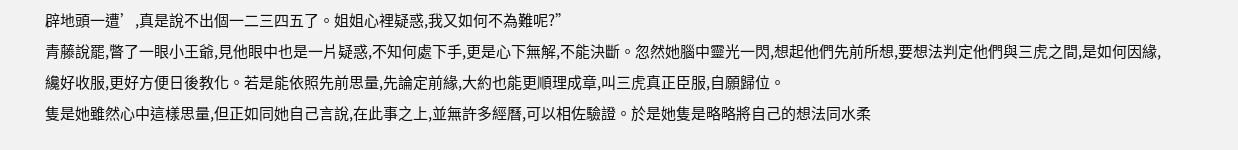辟地頭一遭’,真是說不出個一二三四五了。姐姐心裡疑惑,我又如何不為難呢?”
青藤說罷,瞥了一眼小王爺,見他眼中也是一片疑惑,不知何處下手,更是心下無解,不能決斷。忽然她腦中靈光一閃,想起他們先前所想,要想法判定他們與三虎之間,是如何因緣,纔好收服,更好方便日後教化。若是能依照先前思量,先論定前緣,大約也能更順理成章,叫三虎真正臣服,自願歸位。
隻是她雖然心中這樣思量,但正如同她自己言說,在此事之上,並無許多經曆,可以相佐驗證。於是她隻是略略將自己的想法同水柔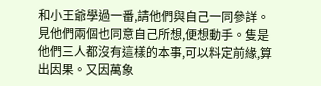和小王爺學過一番,請他們與自己一同參詳。見他們兩個也同意自己所想,便想動手。隻是他們三人都沒有這樣的本事,可以料定前緣,算出因果。又因萬象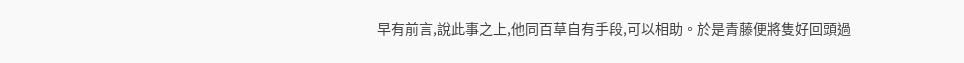早有前言,說此事之上,他同百草自有手段,可以相助。於是青藤便將隻好回頭過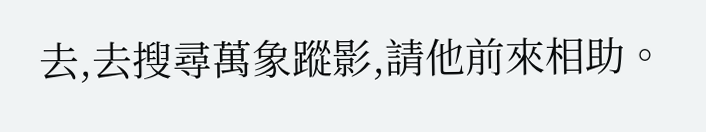去,去搜尋萬象蹤影,請他前來相助。